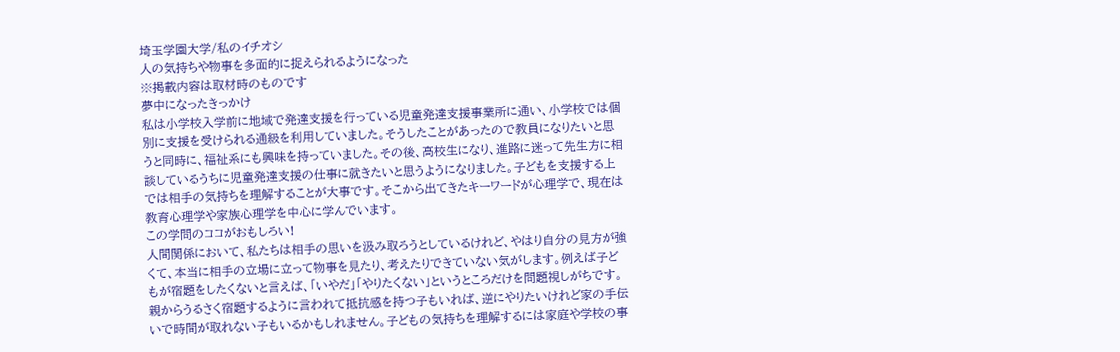埼玉学園大学/私のイチオシ
人の気持ちや物事を多面的に捉えられるようになった
※掲載内容は取材時のものです
夢中になったきっかけ
私は小学校入学前に地域で発達支援を行っている児童発達支援事業所に通い、小学校では個別に支援を受けられる通級を利用していました。そうしたことがあったので教員になりたいと思うと同時に、福祉系にも興味を持っていました。その後、高校生になり、進路に迷って先生方に相談しているうちに児童発達支援の仕事に就きたいと思うようになりました。子どもを支援する上では相手の気持ちを理解することが大事です。そこから出てきたキーワードが心理学で、現在は教育心理学や家族心理学を中心に学んでいます。
この学問のココがおもしろい!
人間関係において、私たちは相手の思いを汲み取ろうとしているけれど、やはり自分の見方が強くて、本当に相手の立場に立って物事を見たり、考えたりできていない気がします。例えば子どもが宿題をしたくないと言えば、「いやだ」「やりたくない」というところだけを問題視しがちです。親からうるさく宿題するように言われて抵抗感を持つ子もいれば、逆にやりたいけれど家の手伝いで時間が取れない子もいるかもしれません。子どもの気持ちを理解するには家庭や学校の事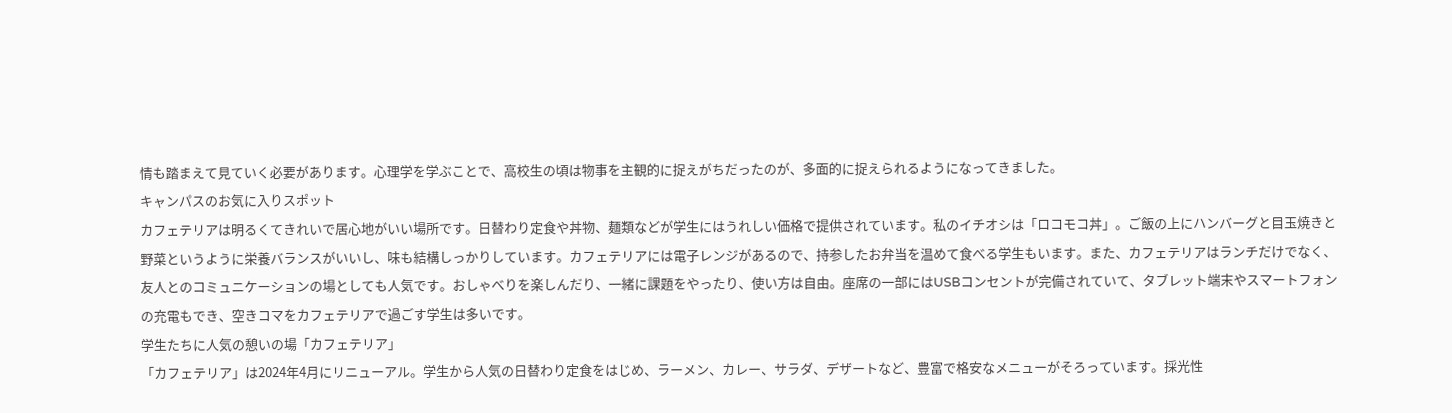情も踏まえて見ていく必要があります。心理学を学ぶことで、高校生の頃は物事を主観的に捉えがちだったのが、多面的に捉えられるようになってきました。
キャンパスのお気に入りスポット
カフェテリアは明るくてきれいで居心地がいい場所です。日替わり定食や丼物、麺類などが学生にはうれしい価格で提供されています。私のイチオシは「ロコモコ丼」。ご飯の上にハンバーグと目玉焼きと野菜というように栄養バランスがいいし、味も結構しっかりしています。カフェテリアには電子レンジがあるので、持参したお弁当を温めて食べる学生もいます。また、カフェテリアはランチだけでなく、友人とのコミュニケーションの場としても人気です。おしゃべりを楽しんだり、一緒に課題をやったり、使い方は自由。座席の一部にはUSBコンセントが完備されていて、タブレット端末やスマートフォンの充電もでき、空きコマをカフェテリアで過ごす学生は多いです。
学生たちに人気の憩いの場「カフェテリア」
「カフェテリア」は2024年4月にリニューアル。学生から人気の日替わり定食をはじめ、ラーメン、カレー、サラダ、デザートなど、豊富で格安なメニューがそろっています。採光性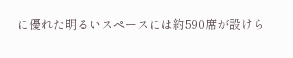に優れた明るいスペースには約590席が設けら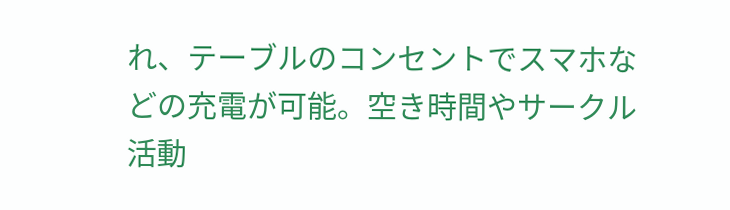れ、テーブルのコンセントでスマホなどの充電が可能。空き時間やサークル活動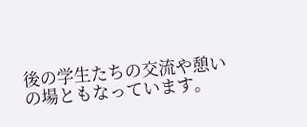後の学生たちの交流や憩いの場ともなっています。